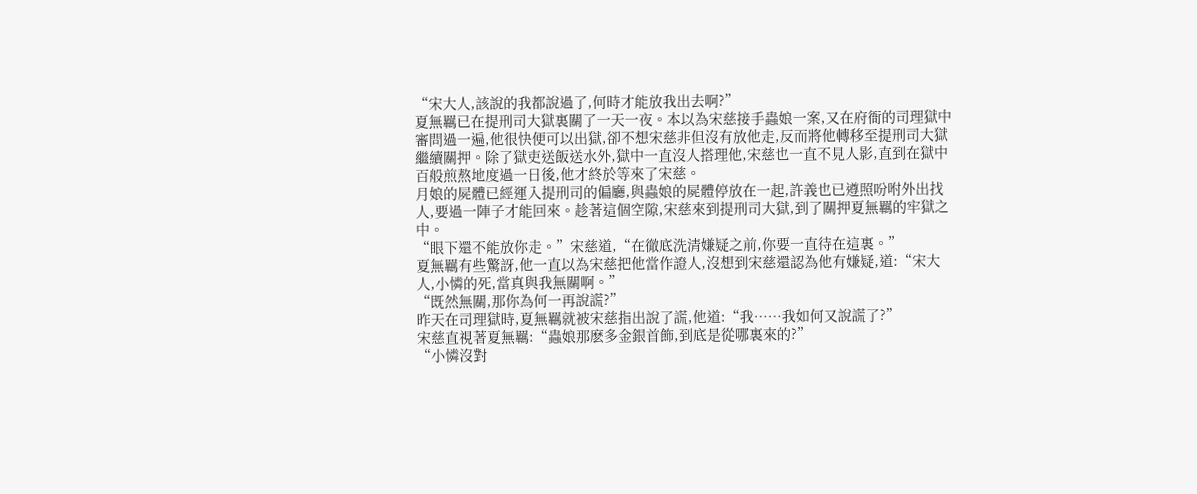“宋大人,該說的我都說過了,何時才能放我出去啊?”
夏無羈已在提刑司大獄裏關了一天一夜。本以為宋慈接手蟲娘一案,又在府衙的司理獄中審問過一遍,他很快便可以出獄,卻不想宋慈非但沒有放他走,反而將他轉移至提刑司大獄繼續關押。除了獄吏送飯送水外,獄中一直沒人搭理他,宋慈也一直不見人影,直到在獄中百般煎熬地度過一日後,他才終於等來了宋慈。
月娘的屍體已經運入提刑司的偏廳,與蟲娘的屍體停放在一起,許義也已遵照吩咐外出找人,要過一陣子才能回來。趁著這個空隙,宋慈來到提刑司大獄,到了關押夏無羈的牢獄之中。
“眼下還不能放你走。”宋慈道,“在徹底洗清嫌疑之前,你要一直待在這裏。”
夏無羈有些驚訝,他一直以為宋慈把他當作證人,沒想到宋慈還認為他有嫌疑,道:“宋大人,小憐的死,當真與我無關啊。”
“既然無關,那你為何一再說謊?”
昨天在司理獄時,夏無羈就被宋慈指出說了謊,他道:“我……我如何又說謊了?”
宋慈直視著夏無羈:“蟲娘那麽多金銀首飾,到底是從哪裏來的?”
“小憐沒對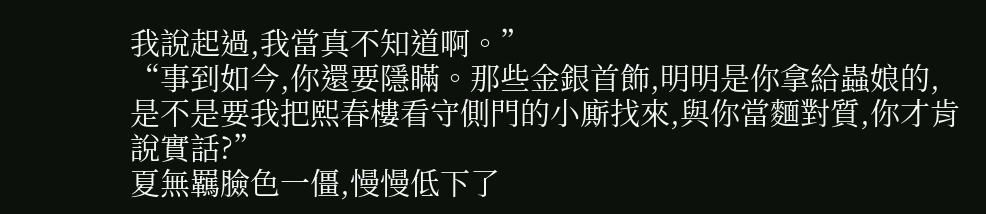我說起過,我當真不知道啊。”
“事到如今,你還要隱瞞。那些金銀首飾,明明是你拿給蟲娘的,是不是要我把熙春樓看守側門的小廝找來,與你當麵對質,你才肯說實話?”
夏無羈臉色一僵,慢慢低下了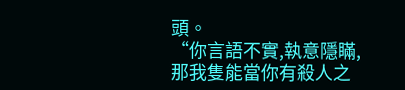頭。
“你言語不實,執意隱瞞,那我隻能當你有殺人之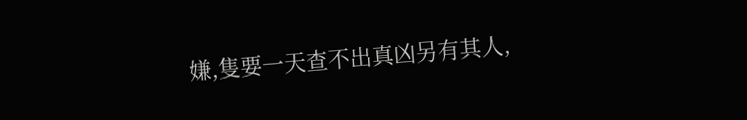嫌,隻要一天查不出真凶另有其人,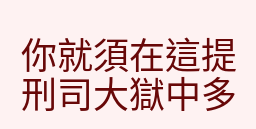你就須在這提刑司大獄中多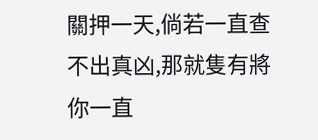關押一天,倘若一直查不出真凶,那就隻有將你一直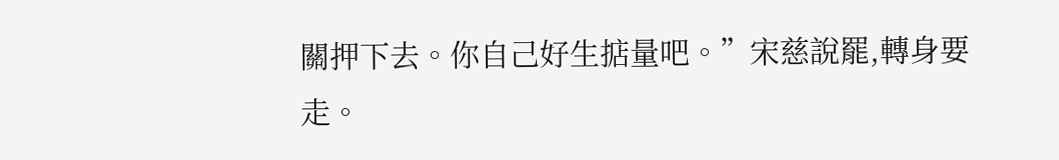關押下去。你自己好生掂量吧。”宋慈說罷,轉身要走。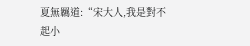夏無羈道:“宋大人,我是對不起小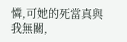憐,可她的死當真與我無關,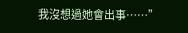我沒想過她會出事……”